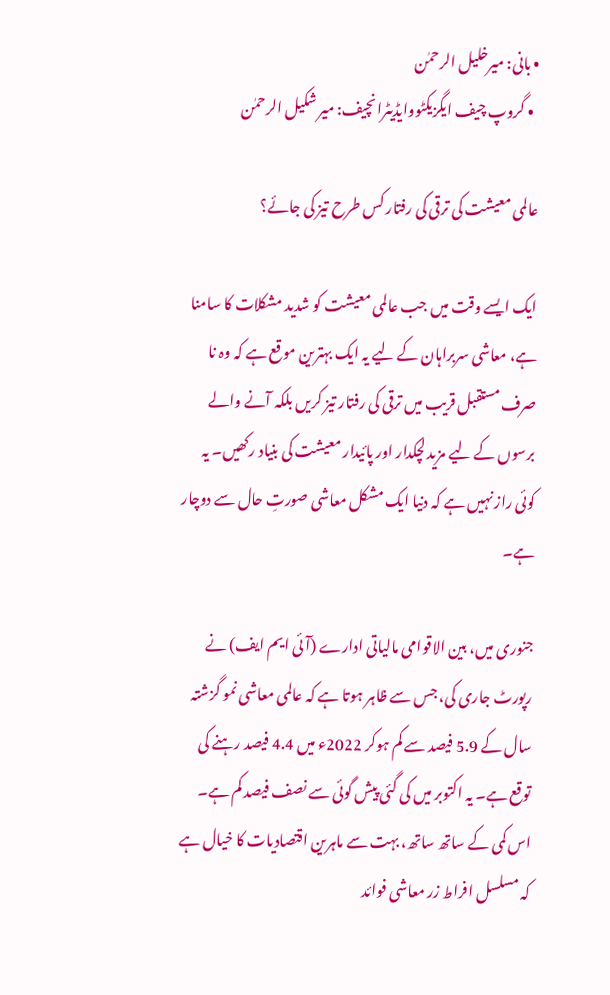• بانی: میرخلیل الرحمٰن
  • گروپ چیف ایگزیکٹووایڈیٹرانچیف: میر شکیل الرحمٰن

عالمی معیشت کی ترقی کی رفتار کس طرح تیز کی جائے؟

ایک ایسے وقت میں جب عالمی معیشت کو شدید مشکلات کا سامنا ہے، معاشی سربراہان کے لیے یہ ایک بہترین موقع ہے کہ وہ نا صرف مستقبل قریب میں ترقی کی رفتار تیز کریں بلکہ آنے والے برسوں کے لیے مزید لچکدار اور پائیدار معیشت کی بنیاد رکھیں۔ یہ کوئی راز نہیں ہے کہ دنیا ایک مشکل معاشی صورتِ حال سے دوچار ہے۔

جنوری میں، بین الاقوامی مالیاتی ادارے (آئی ایم ایف) نے رپورٹ جاری کی، جس سے ظاہر ہوتا ہے کہ عالمی معاشی نمو گزشتہ سال کے 5.9 فیصد سے کم ہوکر 2022ء میں 4.4 فیصد رہنے کی توقع ہے۔ یہ اکتوبر میں کی گئی پیش گوئی سے نصف فیصد کم ہے۔ اس کمی کے ساتھ ساتھ، بہت سے ماہرین اقتصادیات کا خیال ہے کہ مسلسل افراط زر معاشی فوائد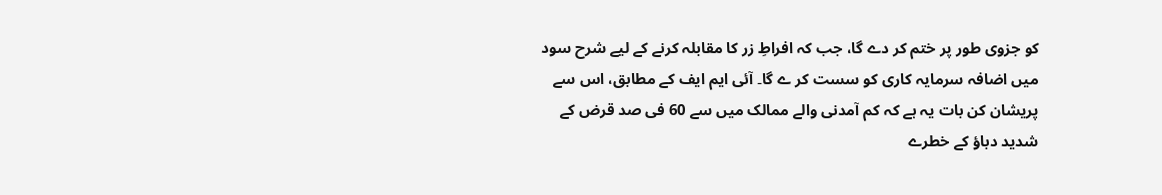کو جزوی طور پر ختم کر دے گا، جب کہ افراطِ زر کا مقابلہ کرنے کے لیے شرح سود میں اضافہ سرمایہ کاری کو سست کر ے گا۔ آئی ایم ایف کے مطابق، اس سے پریشان کن بات یہ ہے کہ کم آمدنی والے ممالک میں سے 60 فی صد قرض کے شدید دباؤ کے خطرے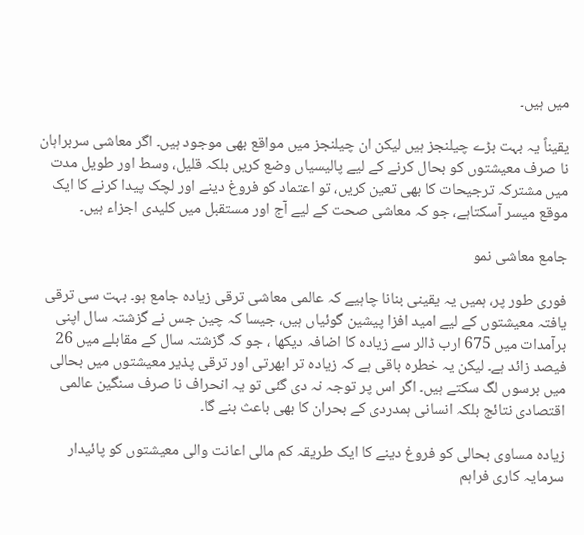میں ہیں۔

یقیناً یہ بہت بڑے چیلنجز ہیں لیکن ان چیلنجز میں مواقع بھی موجود ہیں۔ اگر معاشی سربراہان نا صرف معیشتوں کو بحال کرنے کے لیے پالیسیاں وضع کریں بلکہ قلیل، وسط اور طویل مدت میں مشترکہ ترجیحات کا بھی تعین کریں، تو اعتماد کو فروغ دینے اور لچک پیدا کرنے کا ایک موقع میسر آسکتاہے، جو کہ معاشی صحت کے لیے آج اور مستقبل میں کلیدی اجزاء ہیں۔

جامع معاشی نمو

فوری طور پر، ہمیں یہ یقینی بنانا چاہیے کہ عالمی معاشی ترقی زیادہ جامع ہو۔ بہت سی ترقی یافتہ معیشتوں کے لیے امید افزا پیشین گوئیاں ہیں، جیسا کہ چین جس نے گزشتہ سال اپنی برآمدات میں 675 ارب ڈالر سے زیادہ کا اضافہ دیکھا ، جو کہ گزشتہ سال کے مقابلے میں 26 فیصد زائد ہے۔ لیکن یہ خطرہ باقی ہے کہ زیادہ تر ابھرتی اور ترقی پذیر معیشتوں میں بحالی میں برسوں لگ سکتے ہیں۔ اگر اس پر توجہ نہ دی گئی تو یہ انحراف نا صرف سنگین عالمی اقتصادی نتائج بلکہ انسانی ہمدردی کے بحران کا بھی باعث بنے گا۔

زیادہ مساوی بحالی کو فروغ دینے کا ایک طریقہ کم مالی اعانت والی معیشتوں کو پائیدار سرمایہ کاری فراہم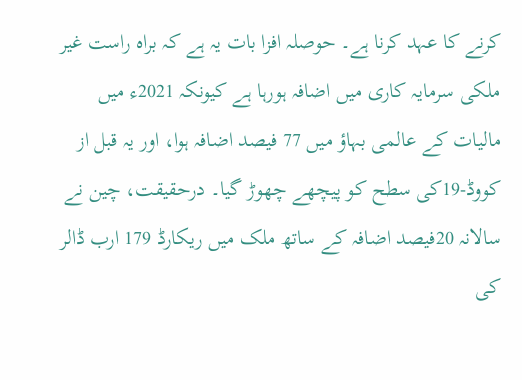کرنے کا عہد کرنا ہے۔ حوصلہ افزا بات یہ ہے کہ براہ راست غیر ملکی سرمایہ کاری میں اضافہ ہورہا ہے کیونکہ 2021ء میں مالیات کے عالمی بہاؤ میں 77 فیصد اضافہ ہوا، اور یہ قبل از کووڈ-19کی سطح کو پیچھے چھوڑ گیا۔ درحقیقت، چین نے سالانہ 20فیصد اضافہ کے ساتھ ملک میں ریکارڈ 179 ارب ڈالر کی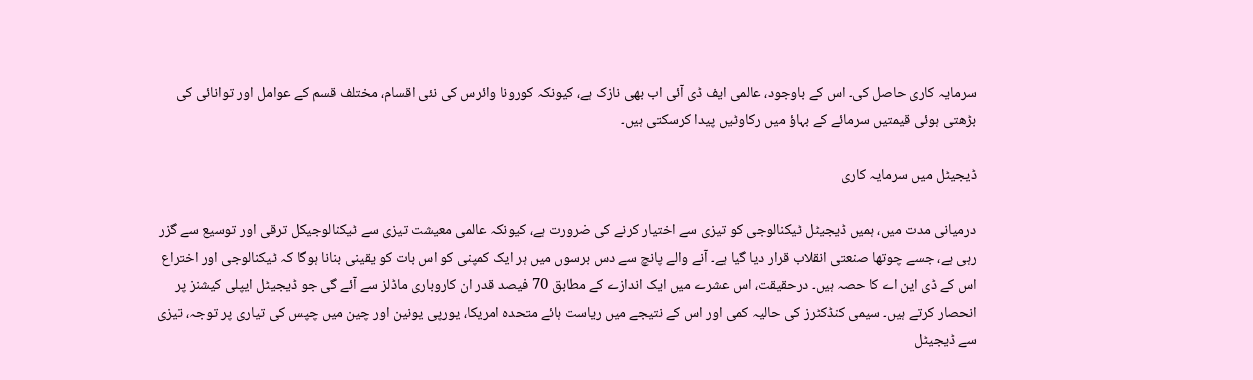سرمایہ کاری حاصل کی۔ اس کے باوجود، عالمی ایف ڈی آئی اب بھی نازک ہے، کیونکہ کورونا وائرس کی نئی اقسام، مختلف قسم کے عوامل اور توانائی کی بڑھتی ہوئی قیمتیں سرمائے کے بہاؤ میں رکاوٹیں پیدا کرسکتی ہیں۔

ڈیجیٹل میں سرمایہ کاری

درمیانی مدت میں، ہمیں ڈیجیٹل ٹیکنالوجی کو تیزی سے اختیار کرنے کی ضرورت ہے، کیونکہ عالمی معیشت تیزی سے ٹیکنالوجیکل ترقی اور توسیع سے گزر رہی ہے، جسے چوتھا صنعتی انقلاب قرار دیا گیا ہے۔ آنے والے پانچ سے دس برسوں میں ہر ایک کمپنی کو اس بات کو یقینی بنانا ہوگا کہ ٹیکنالوجی اور اختراع اس کے ڈی این اے کا حصہ ہیں۔ درحقیقت، اس عشرے میں ایک اندازے کے مطابق 70 فیصد قدر ان کاروباری ماڈلز سے آئے گی جو ڈیجیٹل ایپلی کیشنز پر انحصار کرتے ہیں۔ سیمی کنڈکٹرز کی حالیہ کمی اور اس کے نتیجے میں ریاست ہائے متحدہ امریکا، یورپی یونین اور چین میں چپس کی تیاری پر توجہ، تیزی سے ڈیجیٹل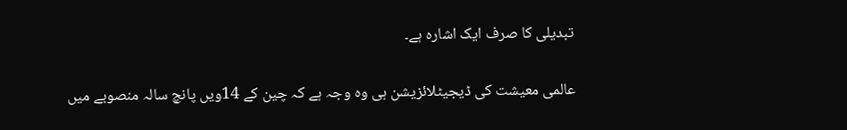تبدیلی کا صرف ایک اشارہ ہے۔

عالمی معیشت کی ڈیجیٹلائزیشن ہی وہ وجہ ہے کہ چین کے 14ویں پانچ سالہ منصوبے میں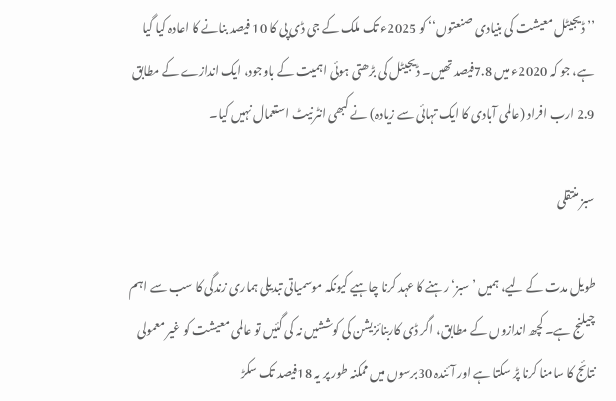’’ڈیجیٹل معیشت کی بنیادی صنعتوں‘‘ کو 2025ء تک ملک کے جی ڈی پی کا 10 فیصد بنانے کا اعادہ کیا گیا ہے، جو کہ 2020ء میں 7.8فیصد تھیں۔ ڈیجیٹل کی بڑھتی ہوئی اہمیت کے باوجود، ایک اندازے کے مطابق 2.9 ارب افراد (عالمی آبادی کا ایک تہائی سے زیادہ) نے کبھی انٹرنیٹ استعمال نہیں کیا۔

سبز منتقلی

طویل مدت کے لیے، ہمیں ’سبز‘ رہنے کا عہد کرنا چاہیے کیونکہ موسمیاتی تبدیلی ہماری زندگی کا سب سے اہم چیلنج ہے۔ کچھ اندازوں کے مطابق، اگر ڈی کاربنائزیشن کی کوششیں نہ کی گئیں تو عالمی معیشت کو غیر معمولی نتائج کا سامنا کرنا پڑ سکتا ہے اور آئندہ 30برسوں میں ممکنہ طور پر یہ 18فیصد تک سکڑ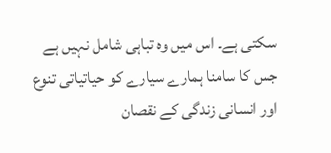سکتی ہے۔ اس میں وہ تباہی شامل نہیں ہے جس کا سامنا ہمارے سیارے کو حیاتیاتی تنوع اور انسانی زندگی کے نقصان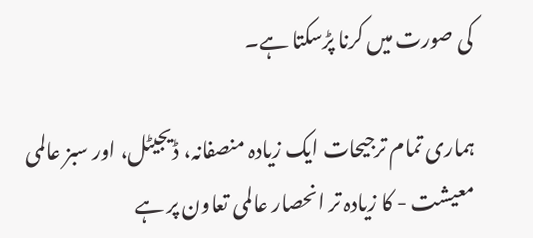کی صورت میں کرنا پڑسکتا ہے۔

ہماری تمام ترجیحات ایک زیادہ منصفانہ، ڈیجیٹل، اور سبز عالمی معیشت - کا زیادہ تر انحصار عالمی تعاون پر ہے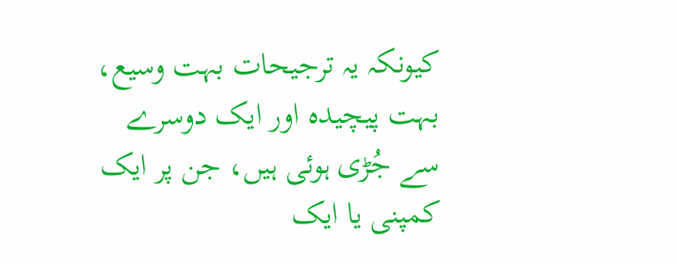کیونکہ یہ ترجیحات بہت وسیع، بہت پیچیدہ اور ایک دوسرے سے جُڑی ہوئی ہیں، جن پر ایک کمپنی یا ایک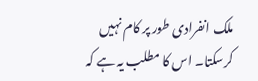ملک انفرادی طور پر کام نہیں کرسکتا۔ اس کا مطلب یہ ہے کہ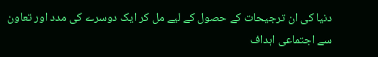دنیا کی ان ترجیحات کے حصول کے لیے مل کر ایک دوسرے کی مدد اور تعاون سے اجتماعی اہداف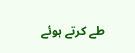طے کرتے ہوئے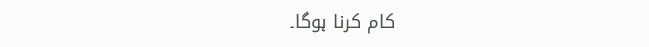کام کرنا ہوگا۔